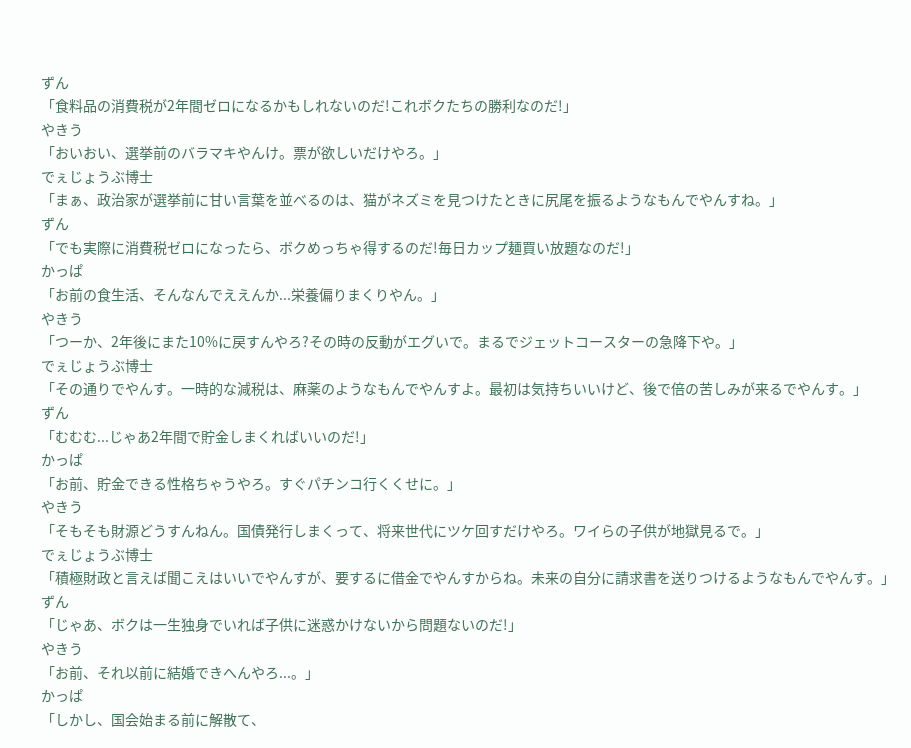ずん
「食料品の消費税が2年間ゼロになるかもしれないのだ!これボクたちの勝利なのだ!」
やきう
「おいおい、選挙前のバラマキやんけ。票が欲しいだけやろ。」
でぇじょうぶ博士
「まぁ、政治家が選挙前に甘い言葉を並べるのは、猫がネズミを見つけたときに尻尾を振るようなもんでやんすね。」
ずん
「でも実際に消費税ゼロになったら、ボクめっちゃ得するのだ!毎日カップ麺買い放題なのだ!」
かっぱ
「お前の食生活、そんなんでええんか...栄養偏りまくりやん。」
やきう
「つーか、2年後にまた10%に戻すんやろ?その時の反動がエグいで。まるでジェットコースターの急降下や。」
でぇじょうぶ博士
「その通りでやんす。一時的な減税は、麻薬のようなもんでやんすよ。最初は気持ちいいけど、後で倍の苦しみが来るでやんす。」
ずん
「むむむ...じゃあ2年間で貯金しまくればいいのだ!」
かっぱ
「お前、貯金できる性格ちゃうやろ。すぐパチンコ行くくせに。」
やきう
「そもそも財源どうすんねん。国債発行しまくって、将来世代にツケ回すだけやろ。ワイらの子供が地獄見るで。」
でぇじょうぶ博士
「積極財政と言えば聞こえはいいでやんすが、要するに借金でやんすからね。未来の自分に請求書を送りつけるようなもんでやんす。」
ずん
「じゃあ、ボクは一生独身でいれば子供に迷惑かけないから問題ないのだ!」
やきう
「お前、それ以前に結婚できへんやろ...。」
かっぱ
「しかし、国会始まる前に解散て、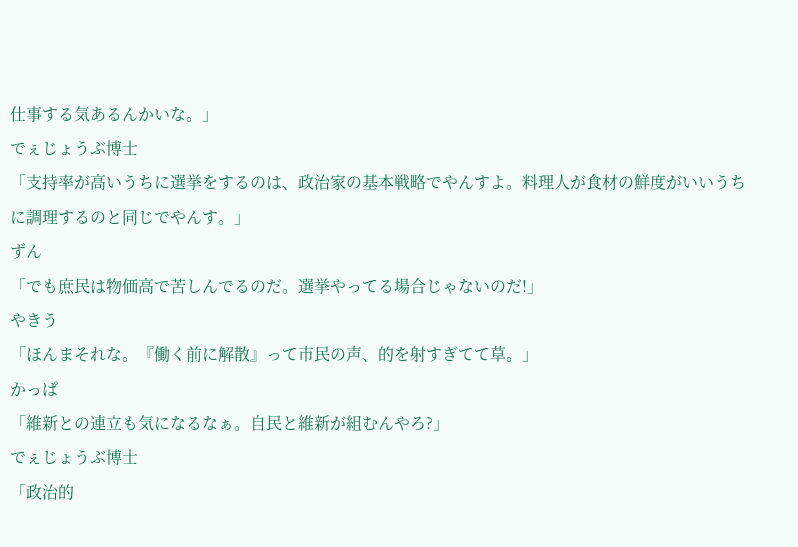仕事する気あるんかいな。」
でぇじょうぶ博士
「支持率が高いうちに選挙をするのは、政治家の基本戦略でやんすよ。料理人が食材の鮮度がいいうちに調理するのと同じでやんす。」
ずん
「でも庶民は物価高で苦しんでるのだ。選挙やってる場合じゃないのだ!」
やきう
「ほんまそれな。『働く前に解散』って市民の声、的を射すぎてて草。」
かっぱ
「維新との連立も気になるなぁ。自民と維新が組むんやろ?」
でぇじょうぶ博士
「政治的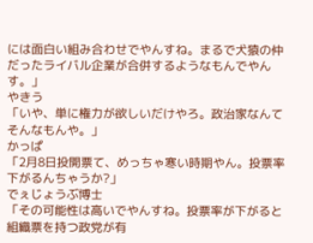には面白い組み合わせでやんすね。まるで犬猿の仲だったライバル企業が合併するようなもんでやんす。」
やきう
「いや、単に権力が欲しいだけやろ。政治家なんてそんなもんや。」
かっぱ
「2月8日投開票て、めっちゃ寒い時期やん。投票率下がるんちゃうか?」
でぇじょうぶ博士
「その可能性は高いでやんすね。投票率が下がると組織票を持つ政党が有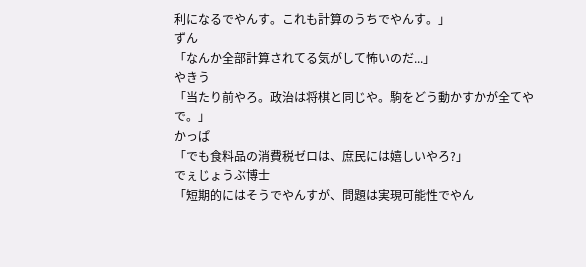利になるでやんす。これも計算のうちでやんす。」
ずん
「なんか全部計算されてる気がして怖いのだ...」
やきう
「当たり前やろ。政治は将棋と同じや。駒をどう動かすかが全てやで。」
かっぱ
「でも食料品の消費税ゼロは、庶民には嬉しいやろ?」
でぇじょうぶ博士
「短期的にはそうでやんすが、問題は実現可能性でやん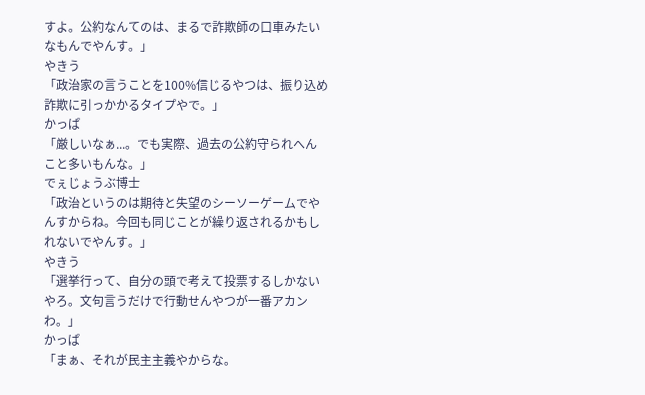すよ。公約なんてのは、まるで詐欺師の口車みたいなもんでやんす。」
やきう
「政治家の言うことを100%信じるやつは、振り込め詐欺に引っかかるタイプやで。」
かっぱ
「厳しいなぁ...。でも実際、過去の公約守られへんこと多いもんな。」
でぇじょうぶ博士
「政治というのは期待と失望のシーソーゲームでやんすからね。今回も同じことが繰り返されるかもしれないでやんす。」
やきう
「選挙行って、自分の頭で考えて投票するしかないやろ。文句言うだけで行動せんやつが一番アカンわ。」
かっぱ
「まぁ、それが民主主義やからな。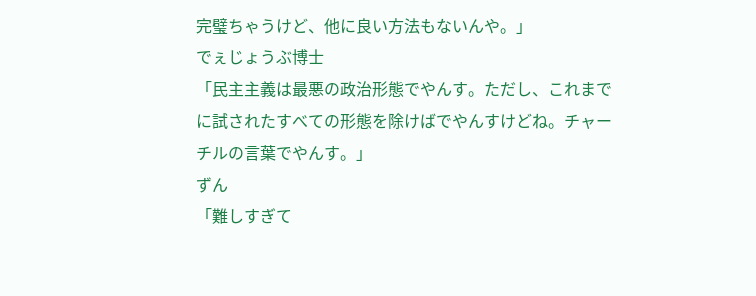完璧ちゃうけど、他に良い方法もないんや。」
でぇじょうぶ博士
「民主主義は最悪の政治形態でやんす。ただし、これまでに試されたすべての形態を除けばでやんすけどね。チャーチルの言葉でやんす。」
ずん
「難しすぎて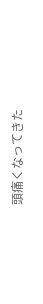頭痛くなってきた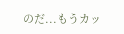のだ...もうカッ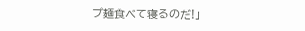プ麺食べて寝るのだ!」